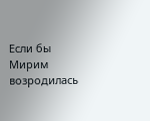Если бы Мирим возродилась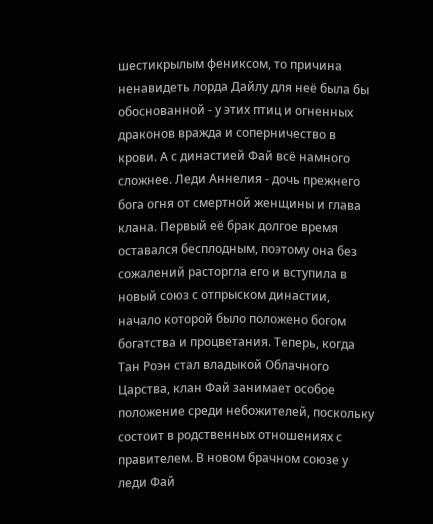шестикрылым фениксом, то причина ненавидеть лорда Дайлу для неё была бы обоснованной - у этих птиц и огненных драконов вражда и соперничество в крови. А с династией Фай всё намного сложнее. Леди Аннелия - дочь прежнего бога огня от смертной женщины и глава клана. Первый её брак долгое время оставался бесплодным, поэтому она без сожалений расторгла его и вступила в новый союз с отпрыском династии, начало которой было положено богом богатства и процветания. Теперь, когда Тан Роэн стал владыкой Облачного Царства, клан Фай занимает особое положение среди небожителей, поскольку состоит в родственных отношениях с правителем. В новом брачном союзе у леди Фай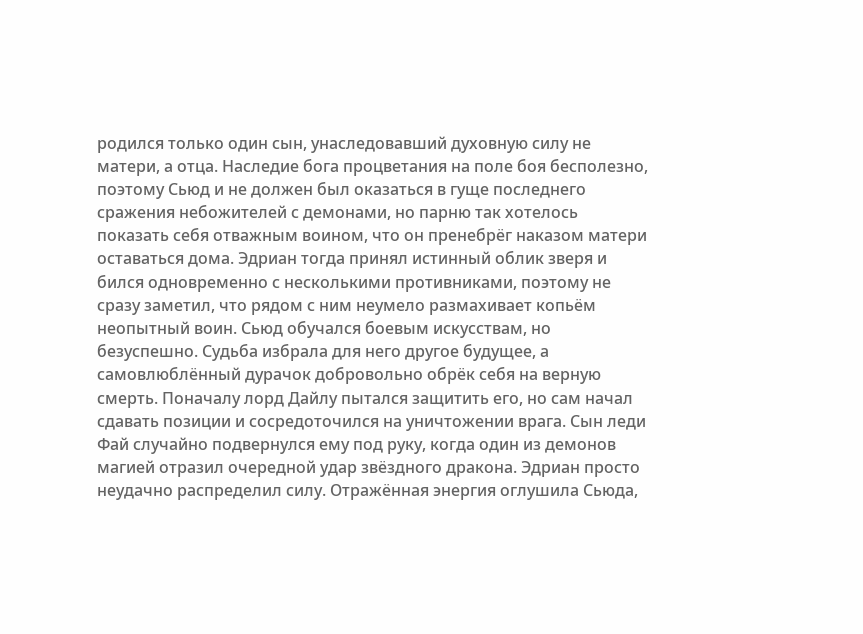родился только один сын, унаследовавший духовную силу не матери, а отца. Наследие бога процветания на поле боя бесполезно, поэтому Сьюд и не должен был оказаться в гуще последнего сражения небожителей с демонами, но парню так хотелось показать себя отважным воином, что он пренебрёг наказом матери оставаться дома. Эдриан тогда принял истинный облик зверя и бился одновременно с несколькими противниками, поэтому не сразу заметил, что рядом с ним неумело размахивает копьём неопытный воин. Сьюд обучался боевым искусствам, но безуспешно. Судьба избрала для него другое будущее, а самовлюблённый дурачок добровольно обрёк себя на верную смерть. Поначалу лорд Дайлу пытался защитить его, но сам начал сдавать позиции и сосредоточился на уничтожении врага. Сын леди Фай случайно подвернулся ему под руку, когда один из демонов магией отразил очередной удар звёздного дракона. Эдриан просто неудачно распределил силу. Отражённая энергия оглушила Сьюда,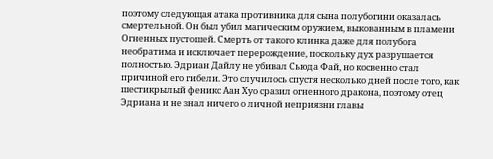поэтому следующая атака противника для сына полубогини оказалась смертельной. Он был убил магическим оружием, выкованным в пламени Огненных пустошей. Смерть от такого клинка даже для полубога необратима и исключает перерождение, поскольку дух разрушается полностью. Эдриан Дайлу не убивал Сьюда Фай, но косвенно стал причиной его гибели. Это случилось спустя несколько дней после того, как шестикрылый феникс Аан Хуо сразил огненного дракона, поэтому отец Эдриана и не знал ничего о личной неприязни главы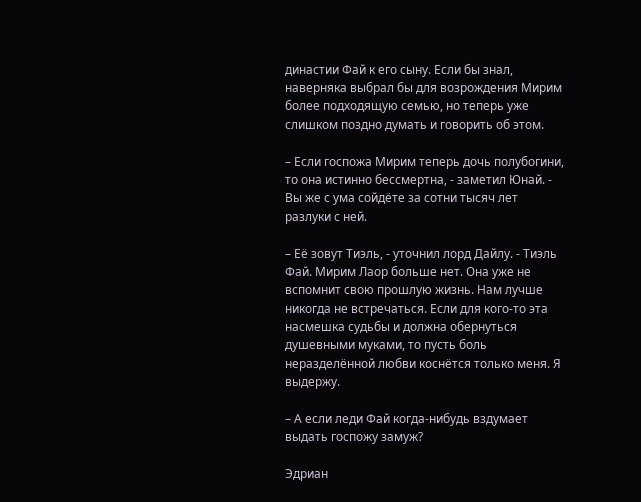династии Фай к его сыну. Если бы знал, наверняка выбрал бы для возрождения Мирим более подходящую семью, но теперь уже слишком поздно думать и говорить об этом.

– Если госпожа Мирим теперь дочь полубогини, то она истинно бессмертна, - заметил Юнай. - Вы же с ума сойдёте за сотни тысяч лет разлуки с ней.

– Её зовут Тиэль, - уточнил лорд Дайлу. - Тиэль Фай. Мирим Лаор больше нет. Она уже не вспомнит свою прошлую жизнь. Нам лучше никогда не встречаться. Если для кого-то эта насмешка судьбы и должна обернуться душевными муками, то пусть боль неразделённой любви коснётся только меня. Я выдержу.

– А если леди Фай когда-нибудь вздумает выдать госпожу замуж?

Эдриан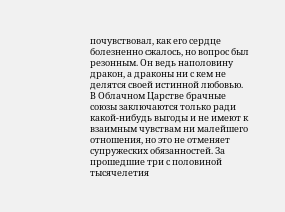почувствовал, как его сердце болезненно сжалось, но вопрос был резонным. Он ведь наполовину дракон, а драконы ни с кем не делятся своей истинной любовью. В Облачном Царстве брачные союзы заключаются только ради какой-нибудь выгоды и не имеют к взаимным чувствам ни малейшего отношения, но это не отменяет супружеских обязанностей. За прошедшие три с половиной тысячелетия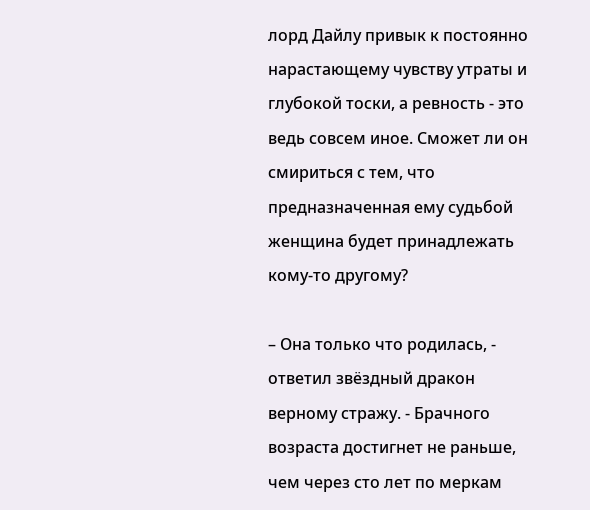лорд Дайлу привык к постоянно нарастающему чувству утраты и глубокой тоски, а ревность - это ведь совсем иное. Сможет ли он смириться с тем, что предназначенная ему судьбой женщина будет принадлежать кому-то другому?

– Она только что родилась, - ответил звёздный дракон верному стражу. - Брачного возраста достигнет не раньше, чем через сто лет по меркам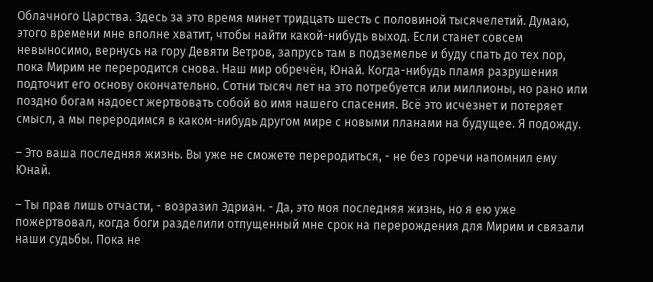Облачного Царства. Здесь за это время минет тридцать шесть с половиной тысячелетий. Думаю, этого времени мне вполне хватит, чтобы найти какой-нибудь выход. Если станет совсем невыносимо, вернусь на гору Девяти Ветров, запрусь там в подземелье и буду спать до тех пор, пока Мирим не переродится снова. Наш мир обречён, Юнай. Когда-нибудь пламя разрушения подточит его основу окончательно. Сотни тысяч лет на это потребуется или миллионы, но рано или поздно богам надоест жертвовать собой во имя нашего спасения. Всё это исчезнет и потеряет смысл, а мы переродимся в каком-нибудь другом мире с новыми планами на будущее. Я подожду.

– Это ваша последняя жизнь. Вы уже не сможете переродиться, - не без горечи напомнил ему Юнай.

– Ты прав лишь отчасти, - возразил Эдриан. - Да, это моя последняя жизнь, но я ею уже пожертвовал, когда боги разделили отпущенный мне срок на перерождения для Мирим и связали наши судьбы. Пока не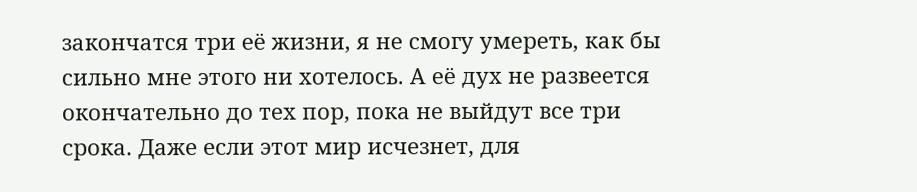закончатся три её жизни, я не смогу умереть, как бы сильно мне этого ни хотелось. А её дух не развеется окончательно до тех пор, пока не выйдут все три срока. Даже если этот мир исчезнет, для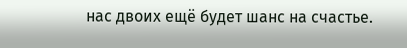нас двоих ещё будет шанс на счастье.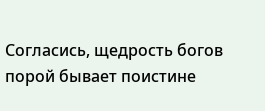Согласись, щедрость богов порой бывает поистине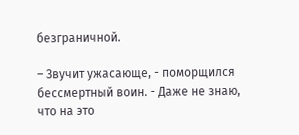безграничной.

– Звучит ужасающе, - поморщился бессмертный воин. - Даже не знаю, что на это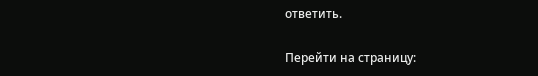ответить.

Перейти на страницу: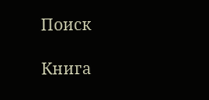Поиск

Книга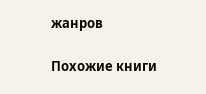жанров

Похожие книги